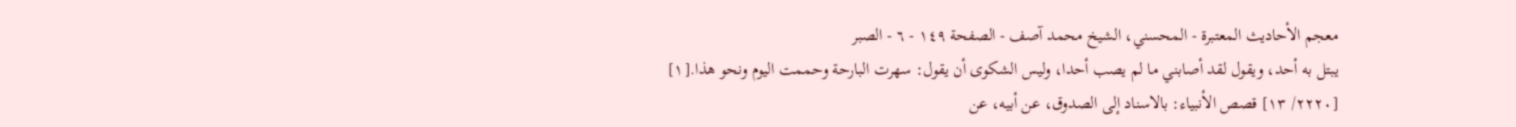معجم الأحاديث المعتبرة - المحسني، الشيخ محمد آصف - الصفحة ١٤٩ - ٦ - الصبر
يبتل به أحد، ويقول لقد أصابني ما لم يصب أحدا، وليس الشكوى أن يقول: سهرت البارحة وحممت اليوم ونحو هذا.[١]
[٢٢٢٠/ ١٣] قصص الأنبياء: بالاسناد إلى الصدوق، عن أبيه، عن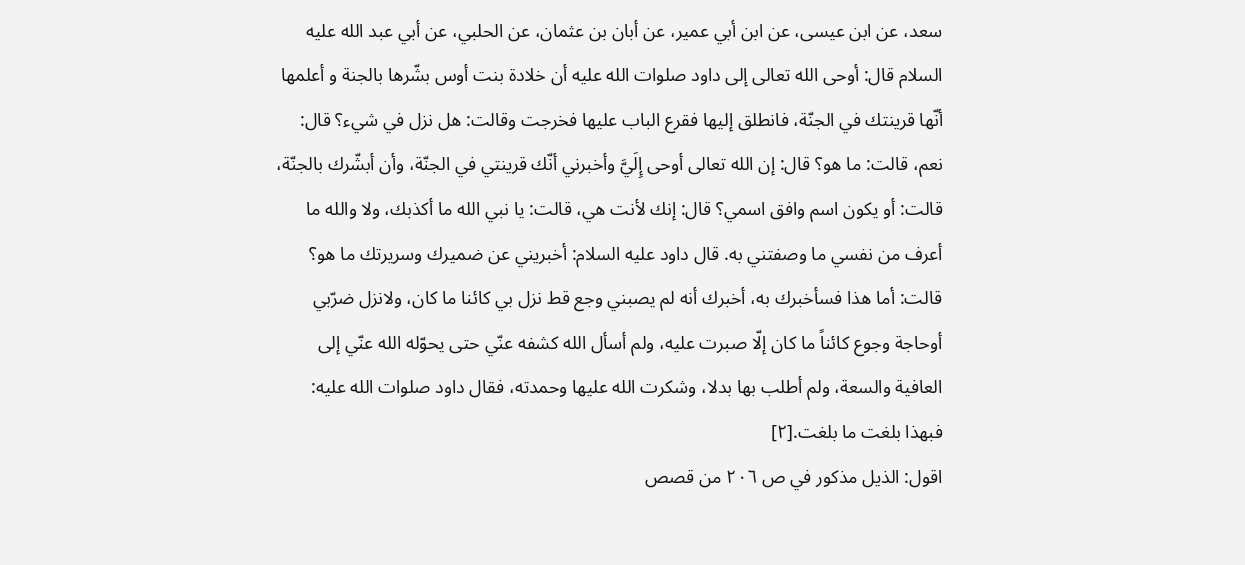سعد، عن ابن عيسى، عن ابن أبي عمير، عن أبان بن عثمان، عن الحلبي، عن أبي عبد الله عليه السلام قال: أوحى الله تعالى إلى داود صلوات الله عليه أن خلادة بنت أوس بشّرها بالجنة و أعلمها أنّها قرينتك في الجنّة، فانطلق إليها فقرع الباب عليها فخرجت وقالت: هل نزل في شيء؟ قال: نعم، قالت: ما هو؟ قال: إن الله تعالى أوحى إِلَيَّ وأخبرني أنّك قرينتي في الجنّة، وأن أبشّرك بالجنّة، قالت: أو يكون اسم وافق اسمي؟ قال: إنك لأنت هي، قالت: يا نبي الله ما أكذبك، ولا والله ما أعرف من نفسي ما وصفتني به. قال داود عليه السلام: أخبريني عن ضميرك وسريرتك ما هو؟ قالت: أما هذا فسأخبرك به، أخبرك أنه لم يصبني وجع قط نزل بي كائنا ما كان، ولانزل ضرّبي أوحاجة وجوع كائناً ما كان إلّا صبرت عليه، ولم أسأل الله كشفه عنّي حتى يحوّله الله عنّي إلى العافية والسعة، ولم أطلب بها بدلا، وشكرت الله عليها وحمدته، فقال داود صلوات الله عليه: فبهذا بلغت ما بلغت.[٢]
اقول: الذيل مذكور في ص ٢٠٦ من قصص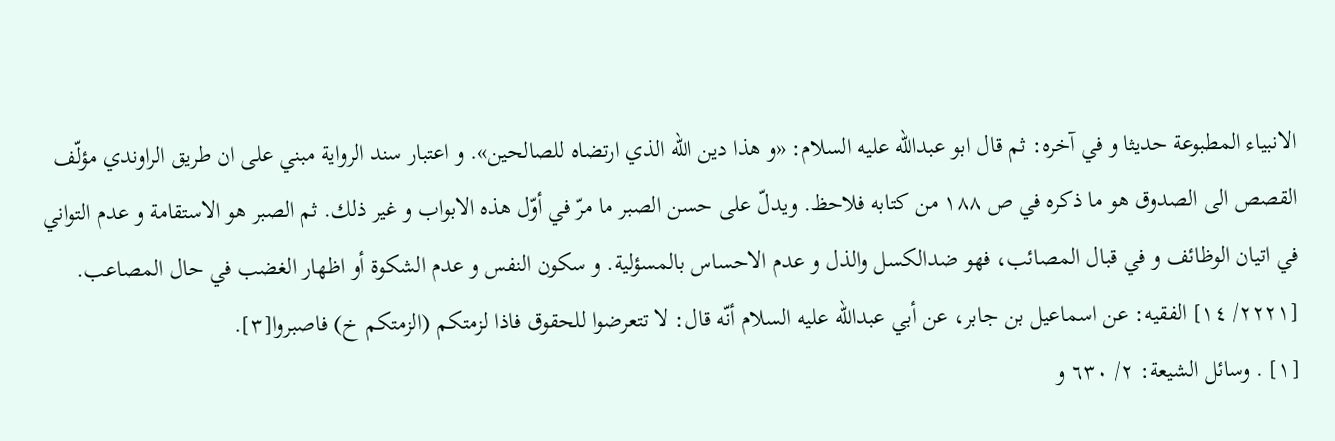الانبياء المطبوعة حديثا و في آخره: ثم قال ابو عبدالله عليه السلام: «و هذا دين الله الذي ارتضاه للصالحين». و اعتبار سند الرواية مبني على ان طريق الراوندي مؤلّف القصص الى الصدوق هو ما ذكره في ص ١٨٨ من كتابه فلاحظ. ويدلّ على حسن الصبر ما مرّ في أوّل هذه الابواب و غير ذلك. ثم الصبر هو الاستقامة و عدم التواني في اتيان الوظائف و في قبال المصائب، فهو ضدالكسل والذل و عدم الاحساس بالمسؤلية. و سكون النفس و عدم الشكوة أو اظهار الغضب في حال المصاعب.
[٢٢٢١/ ١٤] الفقيه: عن اسماعيل بن جابر، عن أبي عبدالله عليه السلام أنّه قال: لا تتعرضوا للحقوق فاذا لزمتكم (الزمتكم خ) فاصبروا[٣].
[١] . وسائل الشيعة: ٢/ ٦٣٠ و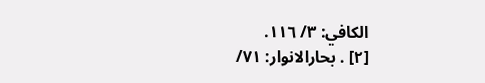الكافي: ٣/ ١١٦.
[٢] . بحارالانوار: ٧١/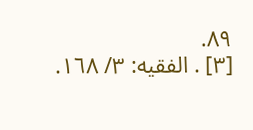٨٩.
[٣] . الفقيه: ٣/ ١٦٨.